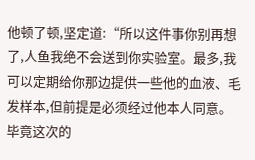他顿了顿,坚定道:“所以这件事你别再想了,人鱼我绝不会送到你实验室。最多,我可以定期给你那边提供一些他的血液、毛发样本,但前提是必须经过他本人同意。毕竟这次的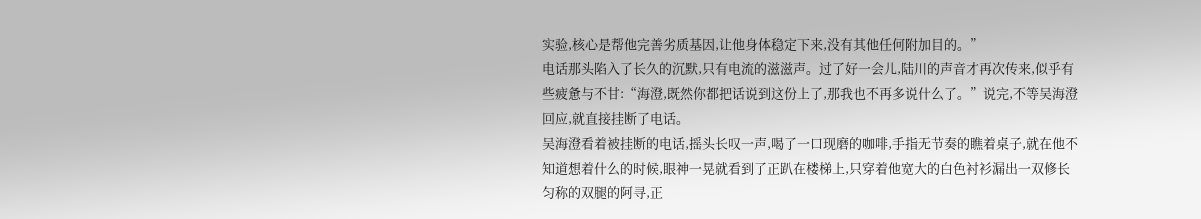实验,核心是帮他完善劣质基因,让他身体稳定下来,没有其他任何附加目的。”
电话那头陷入了长久的沉默,只有电流的滋滋声。过了好一会儿,陆川的声音才再次传来,似乎有些疲惫与不甘:“海澄,既然你都把话说到这份上了,那我也不再多说什么了。”说完,不等吴海澄回应,就直接挂断了电话。
吴海澄看着被挂断的电话,摇头长叹一声,喝了一口现磨的咖啡,手指无节奏的瞧着桌子,就在他不知道想着什么的时候,眼神一晃就看到了正趴在楼梯上,只穿着他宽大的白色衬衫漏出一双修长匀称的双腿的阿寻,正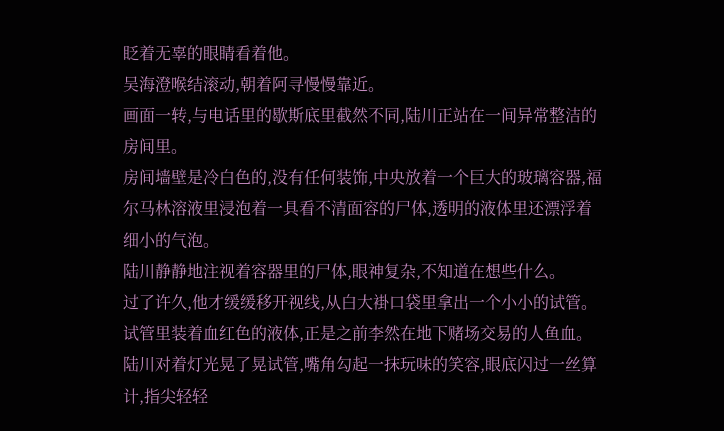眨着无辜的眼睛看着他。
吴海澄喉结滚动,朝着阿寻慢慢靠近。
画面一转,与电话里的歇斯底里截然不同,陆川正站在一间异常整洁的房间里。
房间墙壁是冷白色的,没有任何装饰,中央放着一个巨大的玻璃容器,福尔马林溶液里浸泡着一具看不清面容的尸体,透明的液体里还漂浮着细小的气泡。
陆川静静地注视着容器里的尸体,眼神复杂,不知道在想些什么。
过了许久,他才缓缓移开视线,从白大褂口袋里拿出一个小小的试管。试管里装着血红色的液体,正是之前李然在地下赌场交易的人鱼血。
陆川对着灯光晃了晃试管,嘴角勾起一抹玩味的笑容,眼底闪过一丝算计,指尖轻轻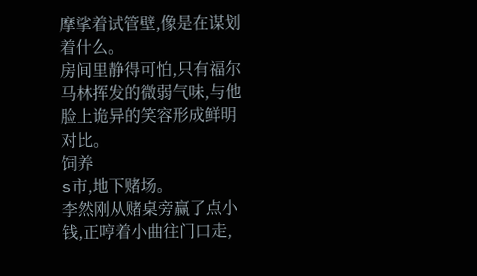摩挲着试管壁,像是在谋划着什么。
房间里静得可怕,只有福尔马林挥发的微弱气味,与他脸上诡异的笑容形成鲜明对比。
饲养
s市,地下赌场。
李然刚从赌桌旁赢了点小钱,正哼着小曲往门口走,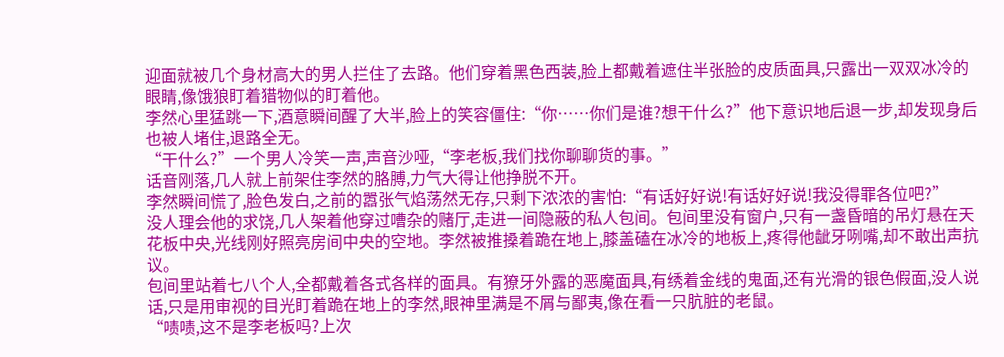迎面就被几个身材高大的男人拦住了去路。他们穿着黑色西装,脸上都戴着遮住半张脸的皮质面具,只露出一双双冰冷的眼睛,像饿狼盯着猎物似的盯着他。
李然心里猛跳一下,酒意瞬间醒了大半,脸上的笑容僵住:“你……你们是谁?想干什么?”他下意识地后退一步,却发现身后也被人堵住,退路全无。
“干什么?”一个男人冷笑一声,声音沙哑,“李老板,我们找你聊聊货的事。”
话音刚落,几人就上前架住李然的胳膊,力气大得让他挣脱不开。
李然瞬间慌了,脸色发白,之前的嚣张气焰荡然无存,只剩下浓浓的害怕:“有话好好说!有话好好说!我没得罪各位吧?”
没人理会他的求饶,几人架着他穿过嘈杂的赌厅,走进一间隐蔽的私人包间。包间里没有窗户,只有一盏昏暗的吊灯悬在天花板中央,光线刚好照亮房间中央的空地。李然被推搡着跪在地上,膝盖磕在冰冷的地板上,疼得他龇牙咧嘴,却不敢出声抗议。
包间里站着七八个人,全都戴着各式各样的面具。有獠牙外露的恶魔面具,有绣着金线的鬼面,还有光滑的银色假面,没人说话,只是用审视的目光盯着跪在地上的李然,眼神里满是不屑与鄙夷,像在看一只肮脏的老鼠。
“啧啧,这不是李老板吗?上次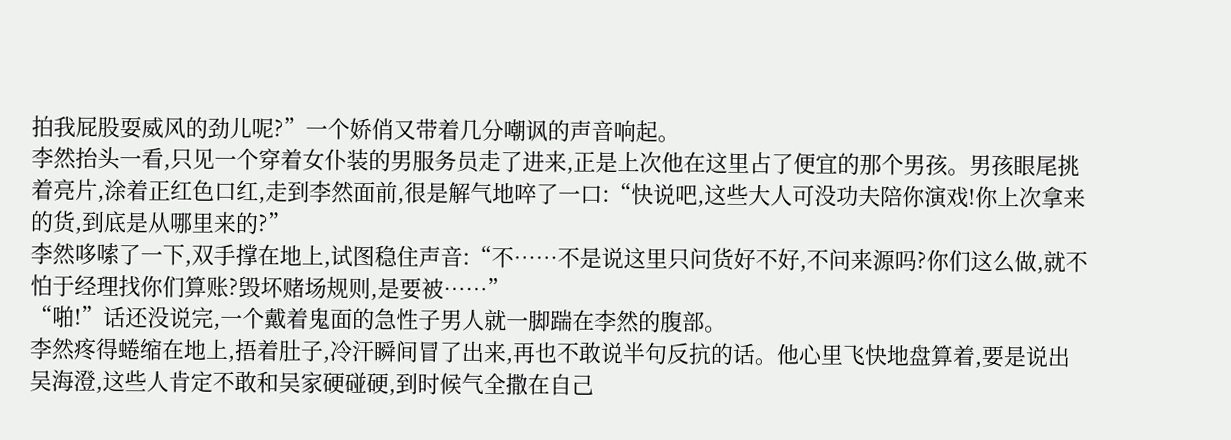拍我屁股耍威风的劲儿呢?”一个娇俏又带着几分嘲讽的声音响起。
李然抬头一看,只见一个穿着女仆装的男服务员走了进来,正是上次他在这里占了便宜的那个男孩。男孩眼尾挑着亮片,涂着正红色口红,走到李然面前,很是解气地啐了一口:“快说吧,这些大人可没功夫陪你演戏!你上次拿来的货,到底是从哪里来的?”
李然哆嗦了一下,双手撑在地上,试图稳住声音:“不……不是说这里只问货好不好,不问来源吗?你们这么做,就不怕于经理找你们算账?毁坏赌场规则,是要被……”
“啪!”话还没说完,一个戴着鬼面的急性子男人就一脚踹在李然的腹部。
李然疼得蜷缩在地上,捂着肚子,冷汗瞬间冒了出来,再也不敢说半句反抗的话。他心里飞快地盘算着,要是说出吴海澄,这些人肯定不敢和吴家硬碰硬,到时候气全撒在自己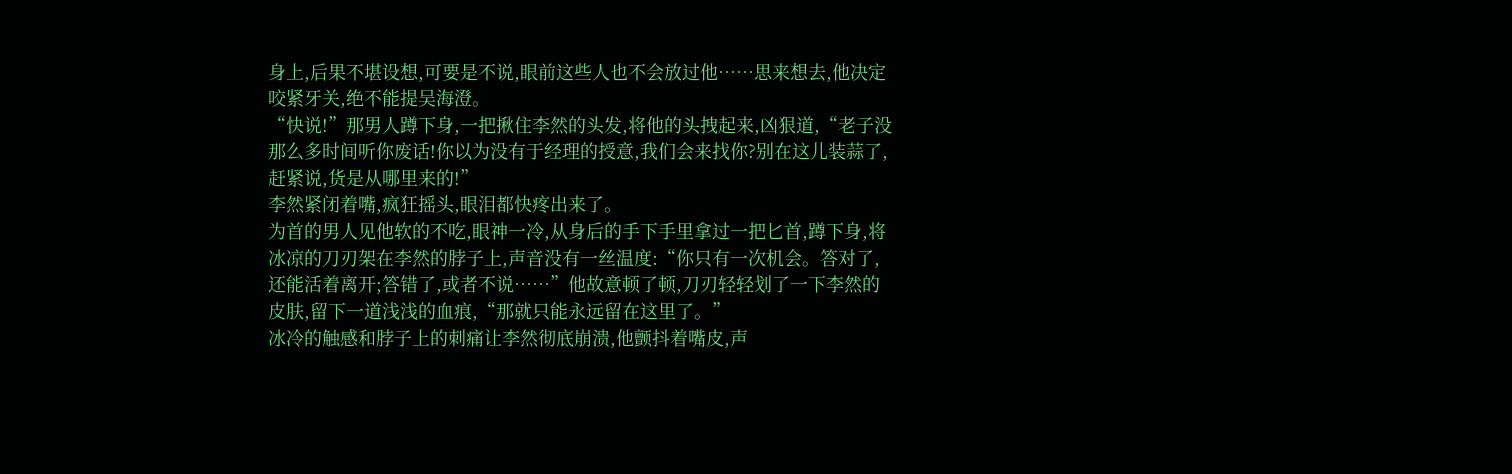身上,后果不堪设想,可要是不说,眼前这些人也不会放过他……思来想去,他决定咬紧牙关,绝不能提吴海澄。
“快说!”那男人蹲下身,一把揪住李然的头发,将他的头拽起来,凶狠道,“老子没那么多时间听你废话!你以为没有于经理的授意,我们会来找你?别在这儿装蒜了,赶紧说,货是从哪里来的!”
李然紧闭着嘴,疯狂摇头,眼泪都快疼出来了。
为首的男人见他软的不吃,眼神一冷,从身后的手下手里拿过一把匕首,蹲下身,将冰凉的刀刃架在李然的脖子上,声音没有一丝温度:“你只有一次机会。答对了,还能活着离开;答错了,或者不说……”他故意顿了顿,刀刃轻轻划了一下李然的皮肤,留下一道浅浅的血痕,“那就只能永远留在这里了。”
冰冷的触感和脖子上的刺痛让李然彻底崩溃,他颤抖着嘴皮,声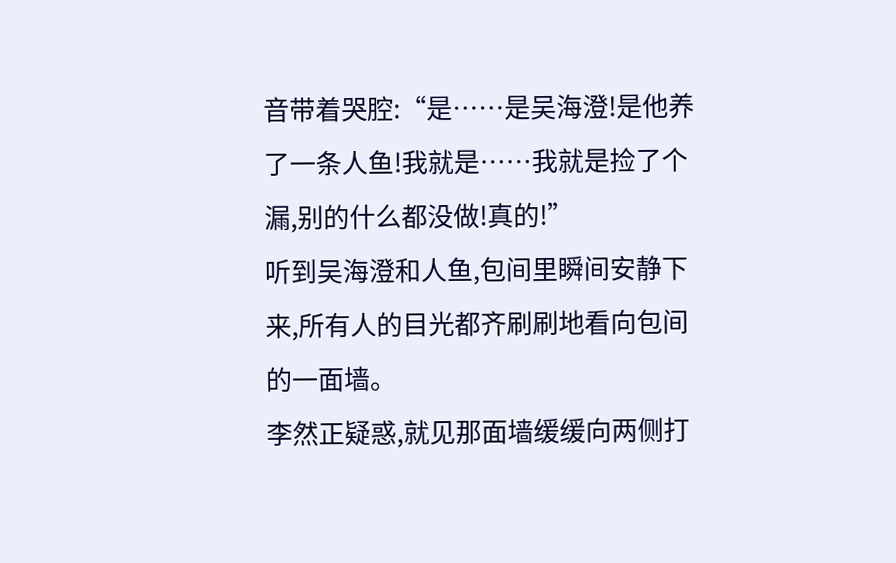音带着哭腔:“是……是吴海澄!是他养了一条人鱼!我就是……我就是捡了个漏,别的什么都没做!真的!”
听到吴海澄和人鱼,包间里瞬间安静下来,所有人的目光都齐刷刷地看向包间的一面墙。
李然正疑惑,就见那面墙缓缓向两侧打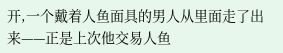开,一个戴着人鱼面具的男人从里面走了出来——正是上次他交易人鱼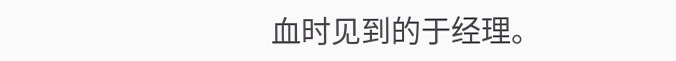血时见到的于经理。